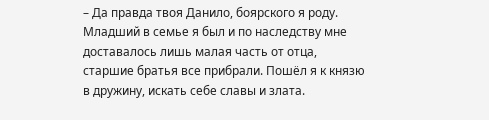– Да правда твоя Данило, боярского я роду. Младший в семье я был и по наследству мне доставалось лишь малая часть от отца, старшие братья все прибрали. Пошёл я к князю в дружину, искать себе славы и злата.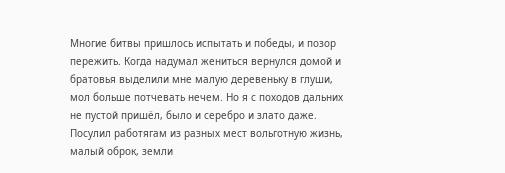Многие битвы пришлось испытать и победы, и позор пережить. Когда надумал жениться вернулся домой и братовья выделили мне малую деревеньку в глуши, мол больше потчевать нечем. Но я с походов дальних не пустой пришёл, было и серебро и злато даже.
Посулил работягам из разных мест вольготную жизнь, малый оброк, земли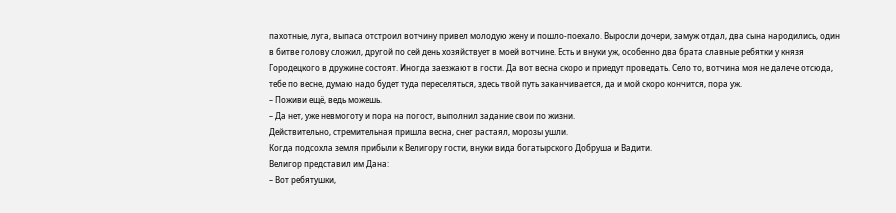пахотные, луга, выпаса отстроил вотчину привел молодую жену и пошло-поехало. Выросли дочери, замуж отдал, два сына народились, один в битве голову сложил, другой по сей день хозяйствует в моей вотчине. Есть и внуки уж, особенно два брата славные ребятки у князя Городецкого в дружине состоят. Иногда заезжают в гости. Да вот весна скоро и приедут проведать. Село то, вотчина моя не далече отсюда, тебе по весне, думаю надо будет туда переселяться, здесь твой путь заканчивается, да и мой скоро кончится, пора уж.
– Поживи ещё, ведь можешь.
– Да нет, уже невмоготу и пора на погост, выполнил задание свои по жизни.
Действительно, стремительная пришла весна, снег растаял, морозы ушли.
Когда подсохла земля прибыли к Велигору гости, внуки вида богатырского Добруша и Вадити.
Велигор представил им Дана:
– Вот ребятушки,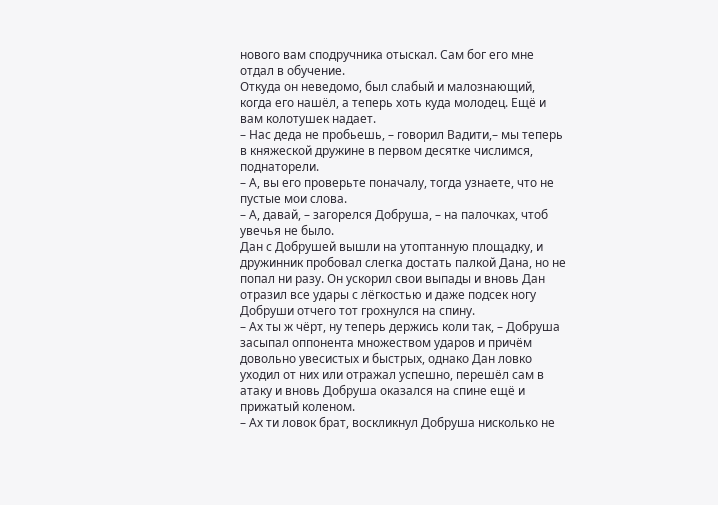нового вам сподручника отыскал. Сам бог его мне отдал в обучение.
Откуда он неведомо, был слабый и малознающий, когда его нашёл, а теперь хоть куда молодец. Ещё и вам колотушек надает.
– Нас деда не пробьешь, – говорил Вадити,– мы теперь в княжеской дружине в первом десятке числимся, поднаторели.
– А, вы его проверьте поначалу, тогда узнаете, что не пустые мои слова.
– А, давай, – загорелся Добруша, – на палочках, чтоб увечья не было.
Дан с Добрушей вышли на утоптанную площадку, и дружинник пробовал слегка достать палкой Дана, но не попал ни разу. Он ускорил свои выпады и вновь Дан отразил все удары с лёгкостью и даже подсек ногу Добруши отчего тот грохнулся на спину.
– Ах ты ж чёрт, ну теперь держись коли так, – Добруша засыпал оппонента множеством ударов и причём довольно увесистых и быстрых, однако Дан ловко уходил от них или отражал успешно, перешёл сам в атаку и вновь Добруша оказался на спине ещё и прижатый коленом.
– Ах ти ловок брат, воскликнул Добруша нисколько не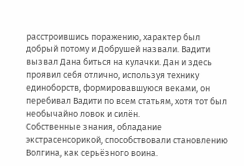расстроившись поражению, характер был добрый потому и Добрушей назвали. Вадити вызвал Дана биться на кулачки. Дан и здесь проявил себя отлично, используя технику единоборств, формировавшуюся веками, он перебивал Вадити по всем статьям, хотя тот был необычайно ловок и силён.
Собственные знания, обладание экстрасенсорикой, способствовали становлению Волгина, как серьёзного воина.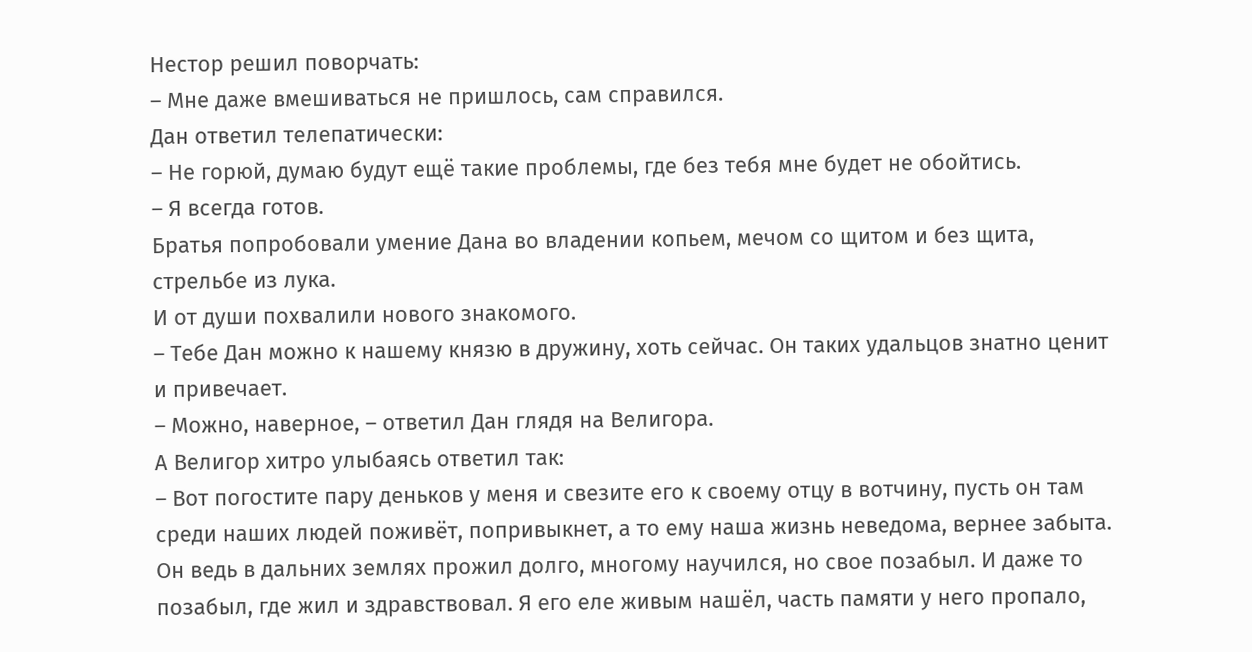Нестор решил поворчать:
– Мне даже вмешиваться не пришлось, сам справился.
Дан ответил телепатически:
– Не горюй, думаю будут ещё такие проблемы, где без тебя мне будет не обойтись.
– Я всегда готов.
Братья попробовали умение Дана во владении копьем, мечом со щитом и без щита, стрельбе из лука.
И от души похвалили нового знакомого.
– Тебе Дан можно к нашему князю в дружину, хоть сейчас. Он таких удальцов знатно ценит и привечает.
– Можно, наверное, – ответил Дан глядя на Велигора.
А Велигор хитро улыбаясь ответил так:
– Вот погостите пару деньков у меня и свезите его к своему отцу в вотчину, пусть он там среди наших людей поживёт, попривыкнет, а то ему наша жизнь неведома, вернее забыта. Он ведь в дальних землях прожил долго, многому научился, но свое позабыл. И даже то позабыл, где жил и здравствовал. Я его еле живым нашёл, часть памяти у него пропало,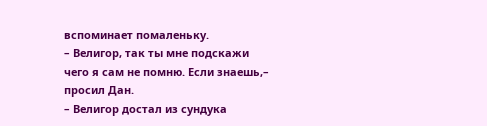вспоминает помаленьку.
– Велигор, так ты мне подскажи чего я сам не помню. Если знаешь,– просил Дан.
– Велигор достал из сундука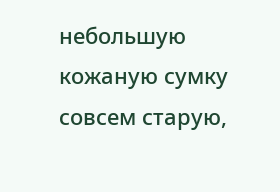небольшую кожаную сумку совсем старую,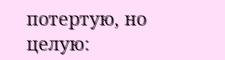потертую, но целую: